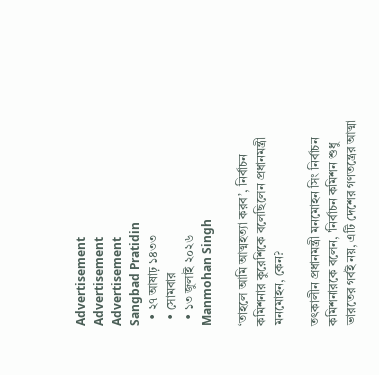Advertisement
Advertisement
Advertisement
Sangbad Pratidin
  • ২৭ আষাঢ় ১৪৩৩
  • সোমবার
  • ১৩ জুলাই ২০২৬
Manmohan Singh

‘তাহলে আমি আত্মহত্যা করব’, নির্বাচন কমিশনার কুরেশিকে বলেছিলেন প্রধানমন্ত্রী মনমোহন, কেন?

তৎকালীন প্রধানমন্ত্রী মনমোহন সিং নির্বাচন কমিশনারকে বলেন, 'নির্বাচন কমিশন শুধু ভারতের গর্বই নয়, এটি দেশের গণতন্ত্রের আত্মা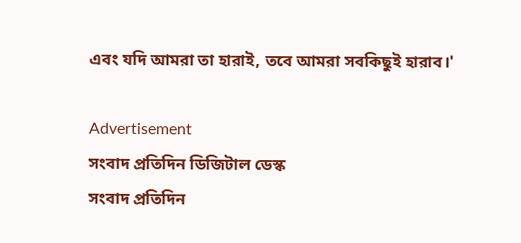এবং যদি আমরা তা হারাই, তবে আমরা সবকিছুই হারাব।'

Advertisement
সংবাদ প্রতিদিন ডিজিটাল ডেস্ক
সংবাদ প্রতিদিন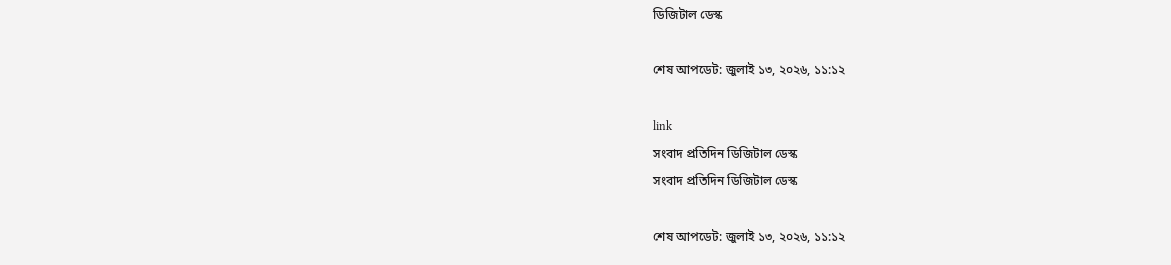ডিজিটাল ডেস্ক

শেষ আপডেট: জুলাই ১৩, ২০২৬, ১১:১২

link
সংবাদ প্রতিদিন ডিজিটাল ডেস্ক
সংবাদ প্রতিদিন ডিজিটাল ডেস্ক

শেষ আপডেট: জুলাই ১৩, ২০২৬, ১১:১২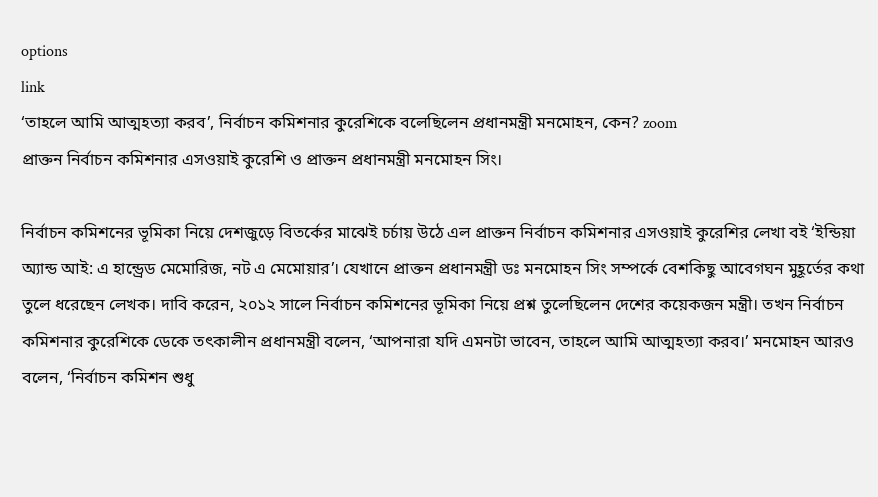options
link
‘তাহলে আমি আত্মহত্যা করব’, নির্বাচন কমিশনার কুরেশিকে বলেছিলেন প্রধানমন্ত্রী মনমোহন, কেন? zoom
প্রাক্তন নির্বাচন কমিশনার এসওয়াই কুরেশি ও প্রাক্তন প্রধানমন্ত্রী মনমোহন সিং।

নির্বাচন কমিশনের ভূমিকা নিয়ে দেশজুড়ে বিতর্কের মাঝেই চর্চায় উঠে এল প্রাক্তন নির্বাচন কমিশনার এসওয়াই কুরেশির লেখা বই ‘ইন্ডিয়া অ্যান্ড আই: এ হান্ড্রেড মেমোরিজ, নট এ মেমোয়ার’। যেখানে প্রাক্তন প্রধানমন্ত্রী ডঃ মনমোহন সিং সম্পর্কে বেশকিছু আবেগঘন মুহূর্তের কথা তুলে ধরেছেন লেখক। দাবি করেন, ২০১২ সালে নির্বাচন কমিশনের ভূমিকা নিয়ে প্রশ্ন তুলেছিলেন দেশের কয়েকজন মন্ত্রী। তখন নির্বাচন কমিশনার কুরেশিকে ডেকে তৎকালীন প্রধানমন্ত্রী বলেন, ‘আপনারা যদি এমনটা ভাবেন, তাহলে আমি আত্মহত্যা করব।’ মনমোহন আরও বলেন, ‘নির্বাচন কমিশন শুধু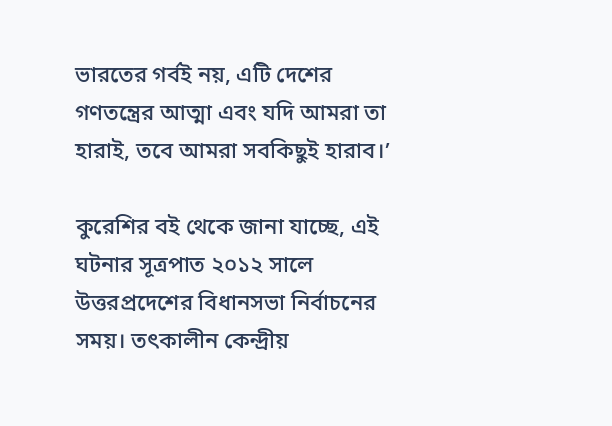ভারতের গর্বই নয়, এটি দেশের গণতন্ত্রের আত্মা এবং যদি আমরা তা হারাই, তবে আমরা সবকিছুই হারাব।’

কুরেশির বই থেকে জানা যাচ্ছে, এই ঘটনার সূত্রপাত ২০১২ সালে উত্তরপ্রদেশের বিধানসভা নির্বাচনের সময়। তৎকালীন কেন্দ্রীয়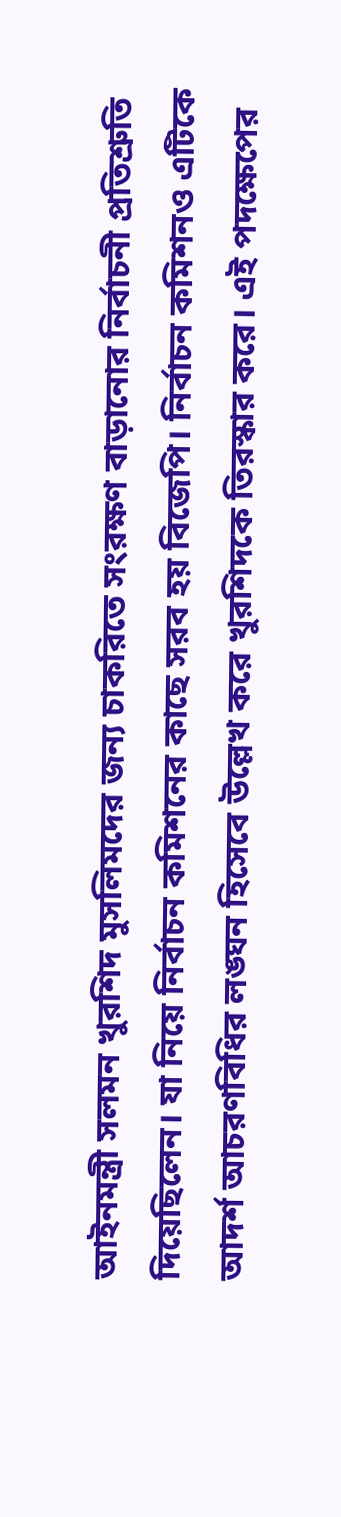আইনমন্ত্রী সলমন খুরশিদ মুসলিমদের জন্য চাকরিতে সংরক্ষণ বাড়ানোর নির্বাচনী প্রতিশ্রুতি দিয়েছিলেন। যা নিয়ে নির্বাচন কমিশনের কাছে সরব হয় বিজেপি। নির্বাচন কমিশনও এটিকে আদর্শ আচরণবিধির লঙ্ঘন হিসেবে উল্লেখ করে খুরশিদকে তিরস্কার করে। এই পদক্ষেপের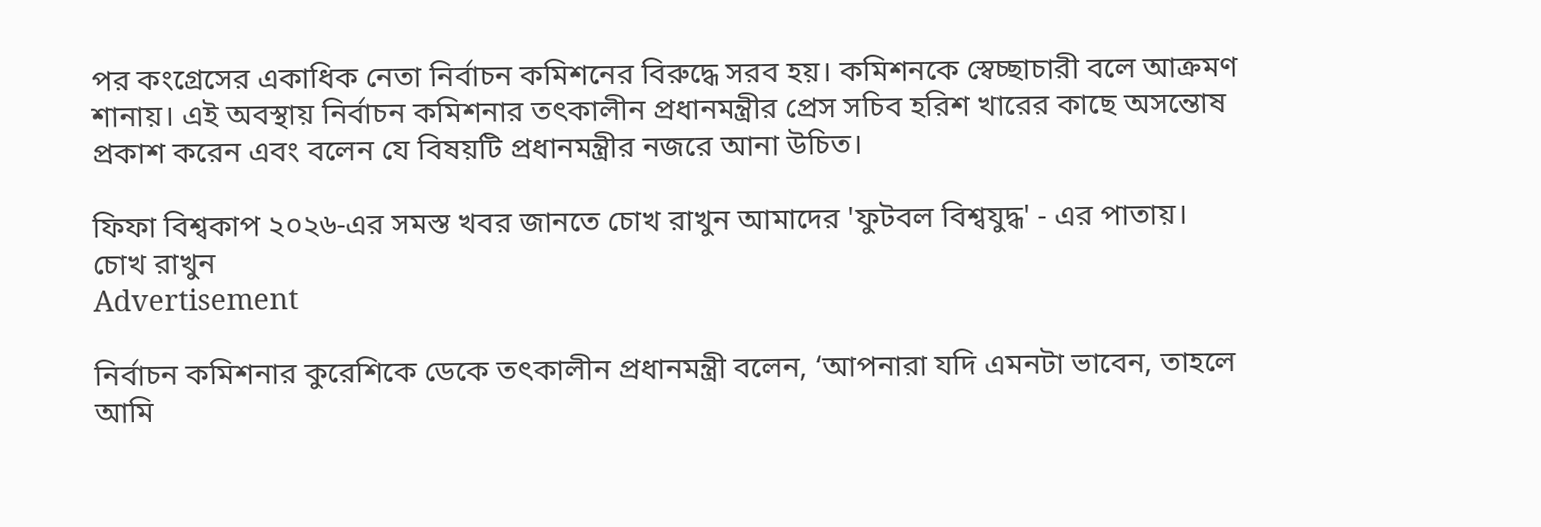পর কংগ্রেসের একাধিক নেতা নির্বাচন কমিশনের বিরুদ্ধে সরব হয়। কমিশনকে স্বেচ্ছাচারী বলে আক্রমণ শানায়। এই অবস্থায় নির্বাচন কমিশনার তৎকালীন প্রধানমন্ত্রীর প্রেস সচিব হরিশ খারের কাছে অসন্তোষ প্রকাশ করেন এবং বলেন যে বিষয়টি প্রধানমন্ত্রীর নজরে আনা উচিত।

ফিফা বিশ্বকাপ ২০২৬-এর সমস্ত খবর জানতে চোখ রাখুন আমাদের 'ফুটবল বিশ্বযুদ্ধ' - এর পাতায়।
চোখ রাখুন
Advertisement

নির্বাচন কমিশনার কুরেশিকে ডেকে তৎকালীন প্রধানমন্ত্রী বলেন, ‘আপনারা যদি এমনটা ভাবেন, তাহলে আমি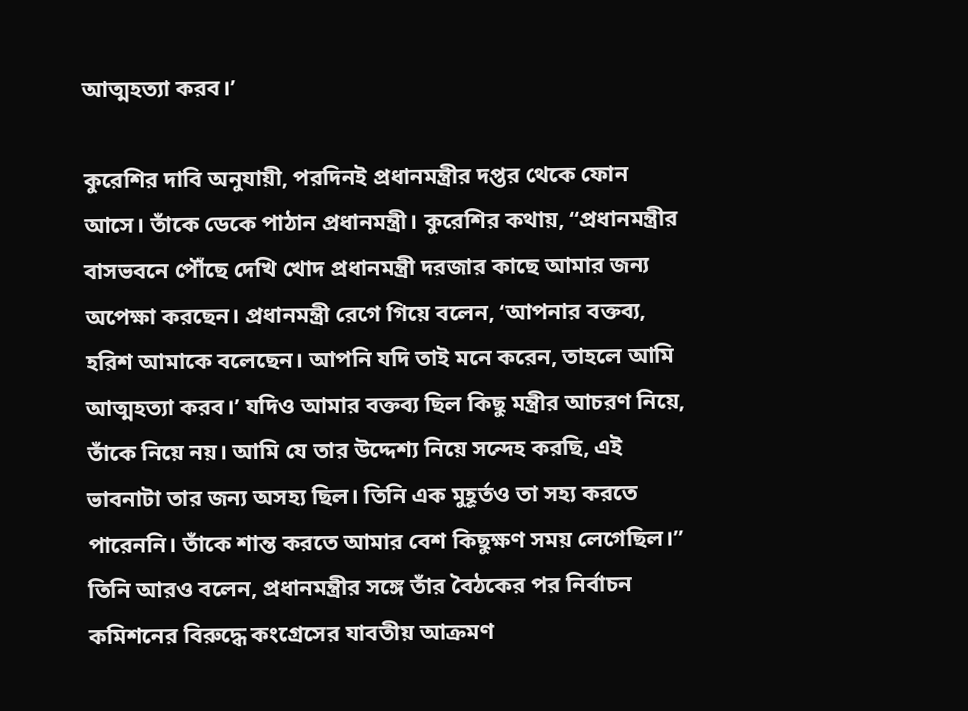আত্মহত্যা করব।’

কুরেশির দাবি অনুযায়ী, পরদিনই প্রধানমন্ত্রীর দপ্তর থেকে ফোন আসে। তাঁকে ডেকে পাঠান প্রধানমন্ত্রী। কুরেশির কথায়, “প্রধানমন্ত্রীর বাসভবনে পৌঁছে দেখি খোদ প্রধানমন্ত্রী দরজার কাছে আমার জন্য অপেক্ষা করছেন। প্রধানমন্ত্রী রেগে গিয়ে বলেন, ‘আপনার বক্তব্য, হরিশ আমাকে বলেছেন। আপনি যদি তাই মনে করেন, তাহলে আমি আত্মহত্যা করব।’ যদিও আমার বক্তব্য ছিল কিছু মন্ত্রীর আচরণ নিয়ে, তাঁকে নিয়ে নয়। আমি যে তার উদ্দেশ্য নিয়ে সন্দেহ করছি, এই ভাবনাটা তার জন্য অসহ্য ছিল। তিনি এক মুহূর্তও তা সহ্য করতে পারেননি। তাঁকে শান্ত করতে আমার বেশ কিছুক্ষণ সময় লেগেছিল।” তিনি আরও বলেন, প্রধানমন্ত্রীর সঙ্গে তাঁর বৈঠকের পর নির্বাচন কমিশনের বিরুদ্ধে কংগ্রেসের যাবতীয় আক্রমণ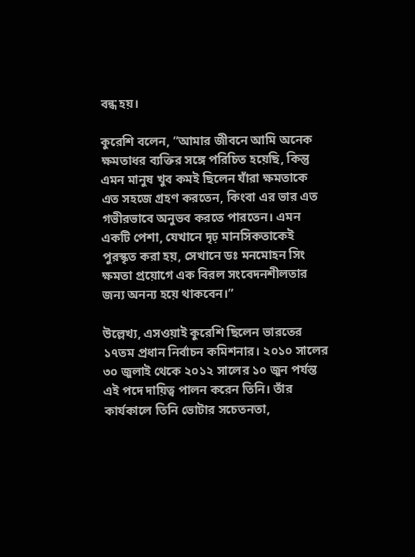বন্ধ হয়।

কুরেশি বলেন, ”আমার জীবনে আমি অনেক ক্ষমতাধর ব্যক্তির সঙ্গে পরিচিত হয়েছি, কিন্তু এমন মানুষ খুব কমই ছিলেন যাঁরা ক্ষমতাকে এত সহজে গ্রহণ করতেন, কিংবা এর ভার এত গভীরভাবে অনুভব করতে পারতেন। এমন একটি পেশা, যেখানে দৃঢ় মানসিকতাকেই পুরস্কৃত করা হয়, সেখানে ডঃ মনমোহন সিং ক্ষমতা প্রয়োগে এক বিরল সংবেদনশীলতার জন্য অনন্য হয়ে থাকবেন।”

উল্লেখ্য, এসওয়াই কুরেশি ছিলেন ভারতের ১৭তম প্রধান নির্বাচন কমিশনার। ২০১০ সালের ৩০ জুলাই থেকে ২০১২ সালের ১০ জুন পর্যন্ত এই পদে দায়িত্ব পালন করেন তিনি। তাঁর কার্যকালে তিনি ভোটার সচেতনতা,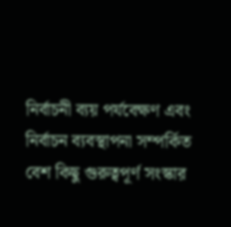নির্বাচনী ব্যয় পর্যবেক্ষণ এবং নির্বাচন ব্যবস্থাপনা সম্পর্কিত বেশ কিছু গুরুত্বপূর্ণ সংস্কার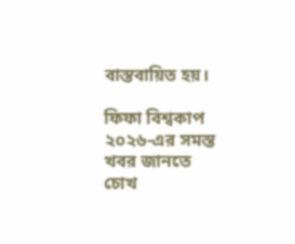বাস্তবায়িত হয়।

ফিফা বিশ্বকাপ ২০২৬-এর সমস্ত খবর জানতে চোখ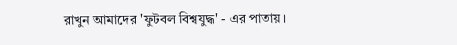রাখুন আমাদের 'ফুটবল বিশ্বযুদ্ধ' - এর পাতায়।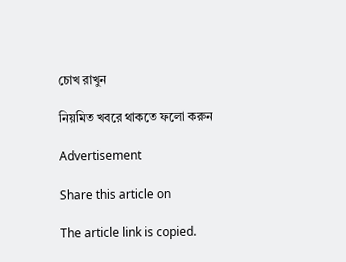চোখ রাখুন

নিয়মিত খবরে থাকতে ফলো করুন

Advertisement

Share this article on

The article link is copied.